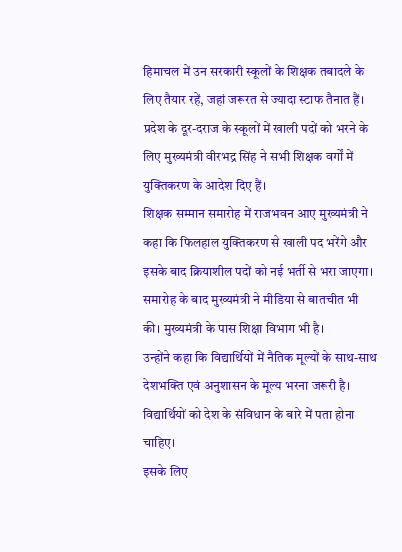हिमाचल में उन सरकारी स्कूलों के शिक्षक तबादले के लिए तैयार रहें, जहां जरूरत से ज्यादा स्टाफ तैनात हैं।
प्रदेश के दूर-दराज के स्कूलों में खाली पदों को भरने के लिए मुख्यमंत्री वीरभद्र सिंह ने सभी शिक्षक वर्गों में युक्तिकरण के आदेश दिए हैं।
शिक्षक सम्मान समारोह में राजभवन आए मुख्यमंत्री ने कहा कि फिलहाल युक्तिकरण से खाली पद भरेंगे और इसके बाद क्रियाशील पदों को नई भर्ती से भरा जाएगा।
समारोह के बाद मुख्यमंत्री ने मीडिया से बातचीत भी की। मुख्यमंत्री के पास शिक्षा विभाग भी है।
उन्होंने कहा कि विद्यार्थियों में नैतिक मूल्यों के साथ-साथ देशभक्ति एवं अनुशासन के मूल्य भरना जरूरी है। विद्यार्थियों को देश के संविधान के बारे में पता होना चाहिए।
इसके लिए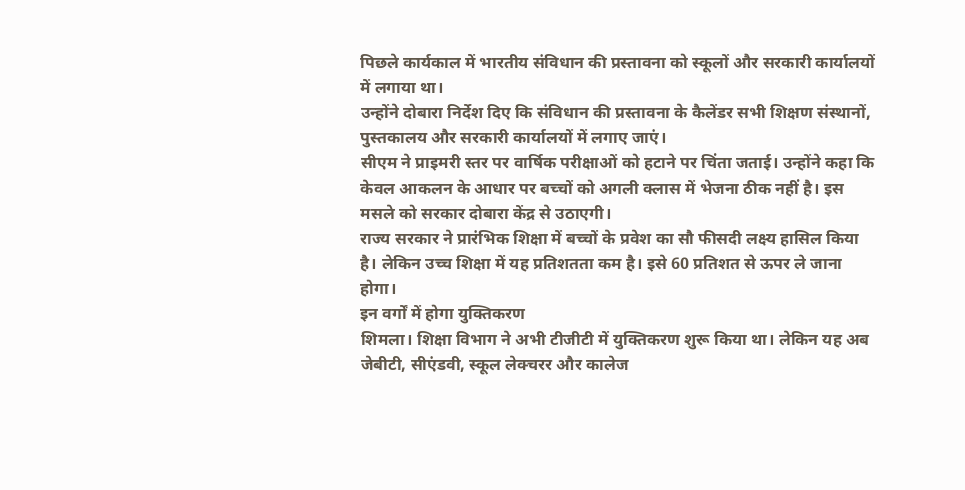पिछले कार्यकाल में भारतीय संविधान की प्रस्तावना को स्कूलों और सरकारी कार्यालयों में लगाया था।
उन्होंने दोबारा निर्देश दिए कि संविधान की प्रस्तावना के कैलेंडर सभी शिक्षण संस्थानों, पुस्तकालय और सरकारी कार्यालयों में लगाए जाएं।
सीएम ने प्राइमरी स्तर पर वार्षिक परीक्षाओं को हटाने पर चिंता जताई। उन्होंने कहा कि केवल आकलन के आधार पर बच्चों को अगली क्लास में भेजना ठीक नहीं है। इस मसले को सरकार दोबारा केंद्र से उठाएगी।
राज्य सरकार ने प्रारंभिक शिक्षा में बच्चों के प्रवेश का सौ फीसदी लक्ष्य हासिल किया है। लेकिन उच्च शिक्षा में यह प्रतिशतता कम है। इसे 60 प्रतिशत से ऊपर ले जाना होगा।
इन वर्गों में होगा युक्तिकरण
शिमला। शिक्षा विभाग ने अभी टीजीटी में युक्तिकरण शुरू किया था। लेकिन यह अब जेबीटी, सीएंडवी, स्कूल लेक्चरर और कालेज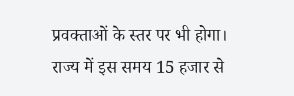प्रवक्ताओं के स्तर पर भी होगा।
राज्य में इस समय 15 हजार से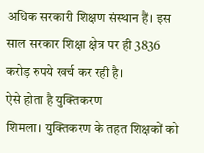अधिक सरकारी शिक्षण संस्थान हैं। इस साल सरकार शिक्षा क्षेत्र पर ही 3836 करोड़ रुपये खर्च कर रही है।
ऐसे होता है युक्तिकरण
शिमला। युक्तिकरण के तहत शिक्षकों को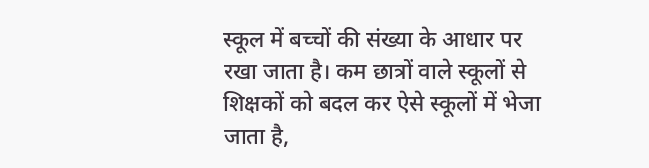स्कूल में बच्चों की संख्या के आधार पर रखा जाता है। कम छात्रों वाले स्कूलों से शिक्षकों को बदल कर ऐसे स्कूलों में भेजा जाता है,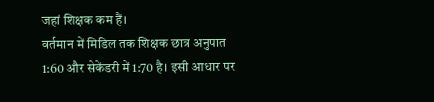जहां शिक्षक कम हैं।
वर्तमान में मिडिल तक शिक्षक छात्र अनुपात 1:60 और सेकेंडरी में 1:70 है। इसी आधार पर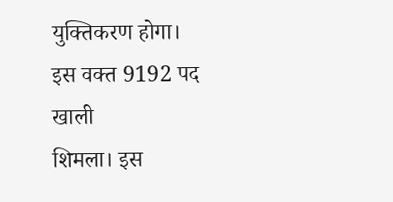युक्तिकरण होगा।
इस वक्त 9192 पद खाली
शिमला। इस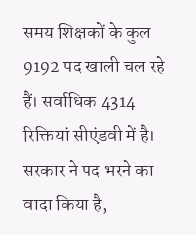समय शिक्षकों के कुल 9192 पद खाली चल रहे हैं। सर्वाधिक 4314 रिक्तियां सीएंडवी में है। सरकार ने पद भरने का वादा किया है,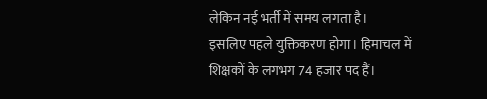लेकिन नई भर्ती में समय लगता है।
इसलिए पहले युक्तिकरण होगा। हिमाचल में शिक्षकों के लगभग 74 हजार पद हैं।